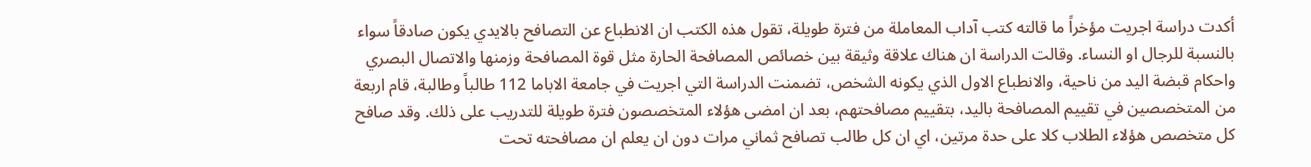أكدت دراسة اجريت مؤخراً ما قالته كتب آداب المعاملة من فترة طويلة، تقول هذه الكتب ان الانطباع عن التصافح بالايدي يكون صادقاً سواء بالنسبة للرجال او النساء. وقالت الدراسة ان هناك علاقة وثيقة بين خصائص المصافحة الحارة مثل قوة المصافحة وزمنها والاتصال البصري واحكام قبضة اليد من ناحية، والانطباع الاول الذي يكونه الشخص، تضمنت الدراسة التي اجريت في جامعة الاباما 112 طالباً وطالبة، قام اربعة من المتخصصين في تقييم المصافحة باليد، بتقييم مصافحتهم، بعد ان امضى هؤلاء المتخصصون فترة طويلة للتدريب على ذلك. وقد صافح كل متخصص هؤلاء الطلاب كلا على حدة مرتين، اي ان كل طالب تصافح ثماني مرات دون ان يعلم ان مصافحته تحت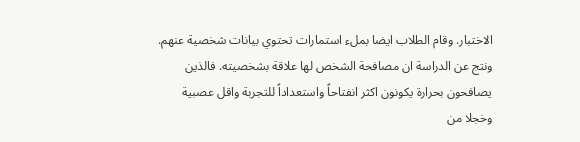الاختبار. وقام الطلاب ايضا بملء استمارات تحتوي بيانات شخصية عنهم. ونتج عن الدراسة ان مصافحة الشخص لها علاقة بشخصيته. فالذين يصافحون بحرارة يكونون اكثر انفتاحاً واستعداداً للتجربة واقل عصبية وخجلا من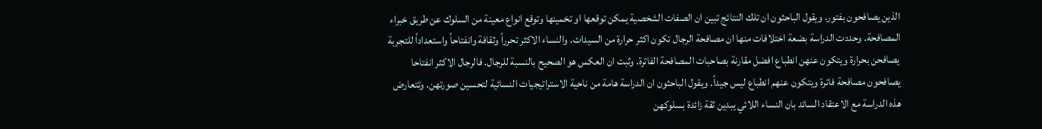الذين يصافحون بفتور. ويقول الباحثون ان تلك النتائج تبين ان الصفات الشخصية يمكن توقعها او تخمينها وتوقع انواع معينة من السلوك عن طريق خبراء المصافحة. وحددت الدراسة بضعة اختلافات منها ان مصافحة الرجال تكون اكثر حرارة من السيدات. والنساء الاكثر تحرراً وثقافة وانفتاحاً واستعداداً للتجربة يصافحن بحرارة ويتكون عنهن انطباع افضل مقارنة بصاحبات المصافحة الفاترة. وثبت ان العكس هو الصحيح بالنسبة للرجال. فالرجال الاكثر انفتاحا يصافحون مصافحة فاترة ويتكون عنهم انطباع ليس جيداً. ويقول الباحثون ان الدراسة هامة من ناحية الاستراتيجيات النسائية لتحسين صورتهن. وتتعارض هذه الدراسة مع الاعتقاد السائد بان النساء اللائي يبدين ثقة زائدة بسلوكهن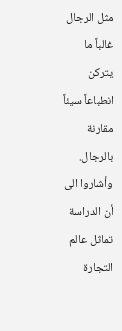مثل الرجال غالباً ما يتركن انطباعاً سيئاً مقارنة بالرجال. وأشاروا الى أن الدراسة تماثل عالم التجارة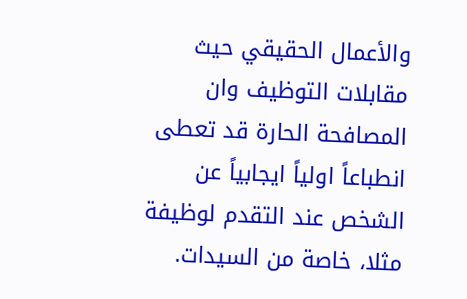والأعمال الحقيقي حيث مقابلات التوظيف وان المصافحة الحارة قد تعطى انطباعاً اولياً ايجابياً عن الشخص عند التقدم لوظيفة مثلا، خاصة من السيدات.